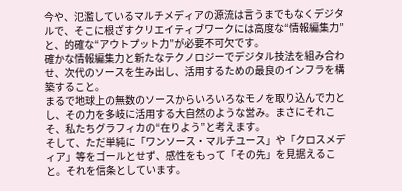今や、氾濫しているマルチメディアの源流は言うまでもなくデジタルで、そこに根ざすクリエイティブワークには高度な“情報編集力”と、的確な“アウトプット力”が必要不可欠です。
確かな情報編集力と新たなテクノロジーでデジタル技法を組み合わせ、次代のソースを生み出し、活用するための最良のインフラを構築すること。
まるで地球上の無数のソースからいろいろなモノを取り込んで力とし、その力を多岐に活用する大自然のような営み。まさにそれこそ、私たちグラフィカの“在りよう”と考えます。
そして、ただ単純に「ワンソース・マルチユース」や「クロスメディア」等をゴールとせず、感性をもって「その先」を見据えること。それを信条としています。